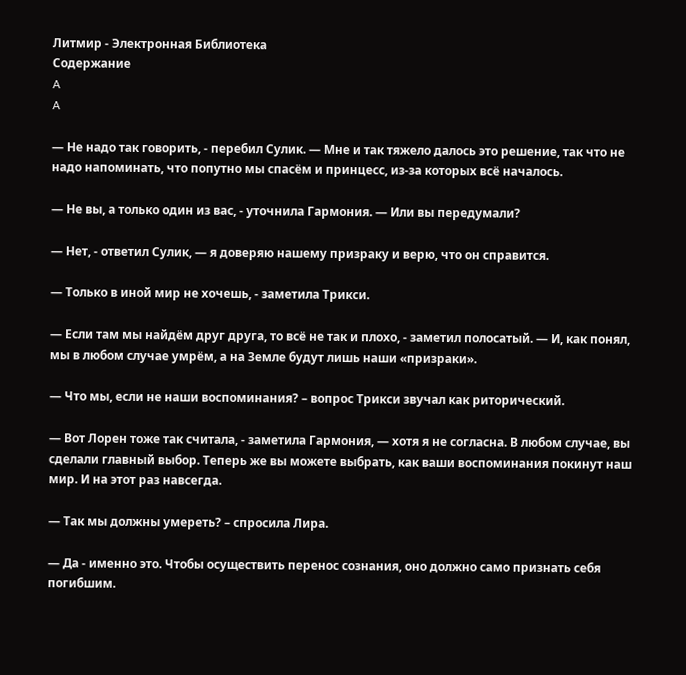Литмир - Электронная Библиотека
Содержание
A
A

— Не надо так говорить, - перебил Сулик. — Мне и так тяжело далось это решение, так что не надо напоминать, что попутно мы спасём и принцесс, из-за которых всё началось.

— Не вы, а только один из вас, - уточнила Гармония. — Или вы передумали?

— Нет, - ответил Сулик, — я доверяю нашему призраку и верю, что он справится.

— Только в иной мир не хочешь, - заметила Трикси.

— Если там мы найдём друг друга, то всё не так и плохо, - заметил полосатый. — И, как понял, мы в любом случае умрём, а на Земле будут лишь наши «призраки».

— Что мы, если не наши воспоминания? – вопрос Трикси звучал как риторический.

— Вот Лорен тоже так считала, - заметила Гармония, — хотя я не согласна. В любом случае, вы сделали главный выбор. Теперь же вы можете выбрать, как ваши воспоминания покинут наш мир. И на этот раз навсегда.

— Так мы должны умереть? – спросила Лира.

— Да - именно это. Чтобы осуществить перенос сознания, оно должно само признать себя погибшим.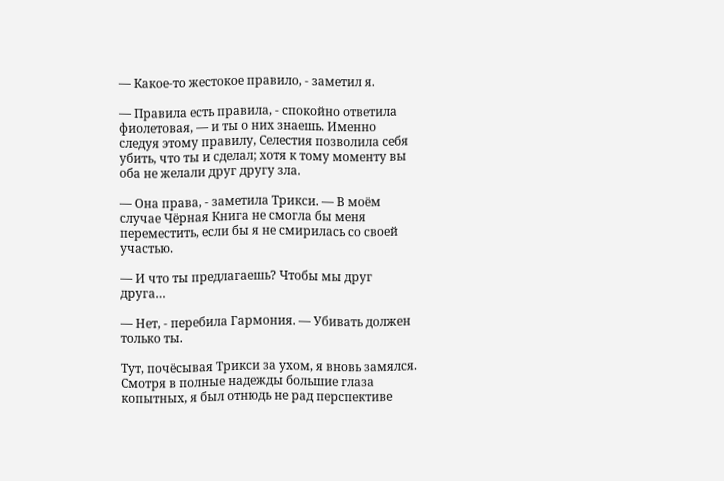— Какое-то жестокое правило, - заметил я.

— Правила есть правила, - спокойно ответила фиолетовая, — и ты о них знаешь. Именно следуя этому правилу, Селестия позволила себя убить, что ты и сделал; хотя к тому моменту вы оба не желали друг другу зла.

— Она права, - заметила Трикси. — В моём случае Чёрная Книга не смогла бы меня переместить, если бы я не смирилась со своей участью.

— И что ты предлагаешь? Чтобы мы друг друга…

— Нет, - перебила Гармония. — Убивать должен только ты.

Тут, почёсывая Трикси за ухом, я вновь замялся. Смотря в полные надежды большие глаза копытных, я был отнюдь не рад перспективе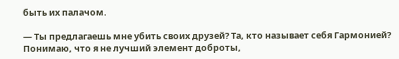быть их палачом.

— Ты предлагаешь мне убить своих друзей? Та, кто называет себя Гармонией? Понимаю, что я не лучший элемент доброты,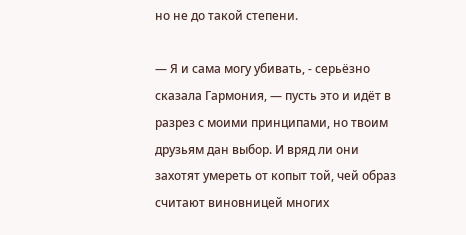но не до такой степени.

— Я и сама могу убивать, - серьёзно сказала Гармония, — пусть это и идёт в разрез с моими принципами, но твоим друзьям дан выбор. И вряд ли они захотят умереть от копыт той, чей образ считают виновницей многих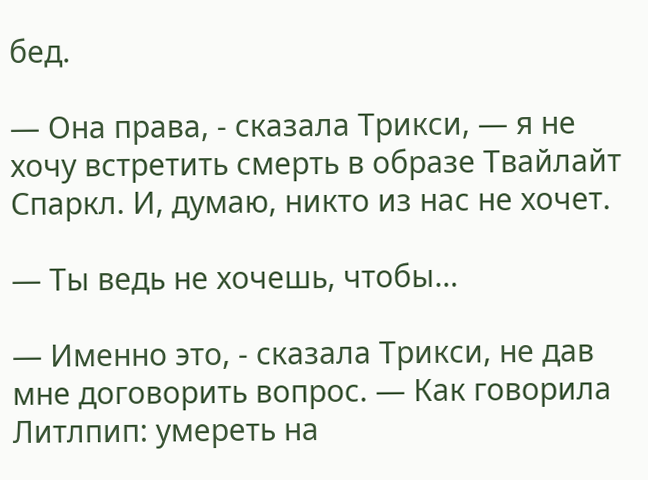бед.

— Она права, - сказала Трикси, — я не хочу встретить смерть в образе Твайлайт Спаркл. И, думаю, никто из нас не хочет.

— Ты ведь не хочешь, чтобы…

— Именно это, - сказала Трикси, не дав мне договорить вопрос. — Как говорила Литлпип: умереть на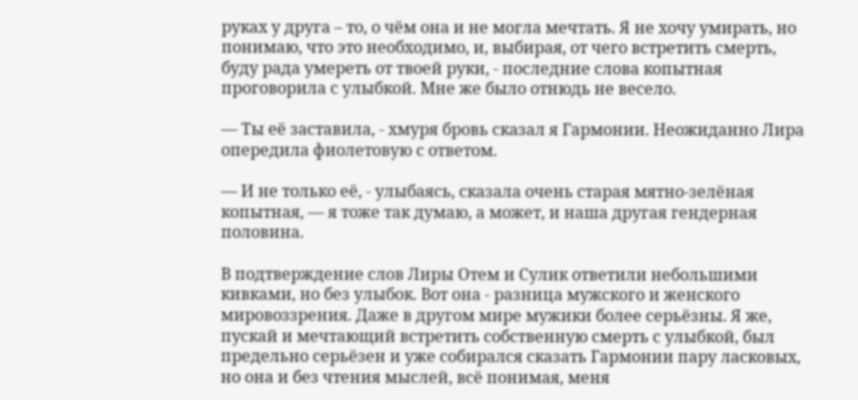руках у друга – то, о чём она и не могла мечтать. Я не хочу умирать, но понимаю, что это необходимо, и, выбирая, от чего встретить смерть, буду рада умереть от твоей руки, - последние слова копытная проговорила с улыбкой. Мне же было отнюдь не весело.

— Ты её заставила, - хмуря бровь сказал я Гармонии. Неожиданно Лира опередила фиолетовую с ответом.

— И не только её, - улыбаясь, сказала очень старая мятно-зелёная копытная, — я тоже так думаю, а может, и наша другая гендерная половина.

В подтверждение слов Лиры Отем и Сулик ответили небольшими кивками, но без улыбок. Вот она - разница мужского и женского мировоззрения. Даже в другом мире мужики более серьёзны. Я же, пускай и мечтающий встретить собственную смерть с улыбкой, был предельно серьёзен и уже собирался сказать Гармонии пару ласковых, но она и без чтения мыслей, всё понимая, меня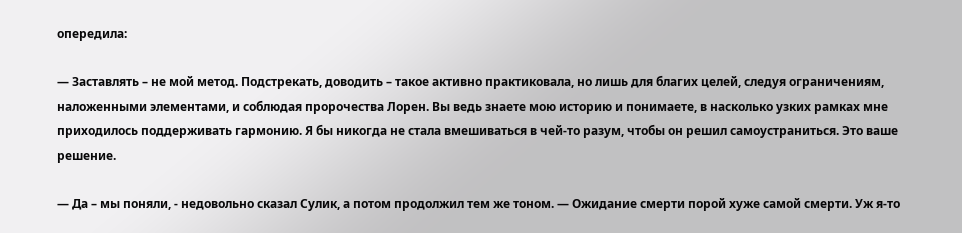опередила:

— Заставлять – не мой метод. Подстрекать, доводить – такое активно практиковала, но лишь для благих целей, следуя ограничениям, наложенными элементами, и соблюдая пророчества Лорен. Вы ведь знаете мою историю и понимаете, в насколько узких рамках мне приходилось поддерживать гармонию. Я бы никогда не стала вмешиваться в чей-то разум, чтобы он решил самоустраниться. Это ваше решение.

— Да – мы поняли, - недовольно сказал Сулик, а потом продолжил тем же тоном. — Ожидание смерти порой хуже самой смерти. Уж я-то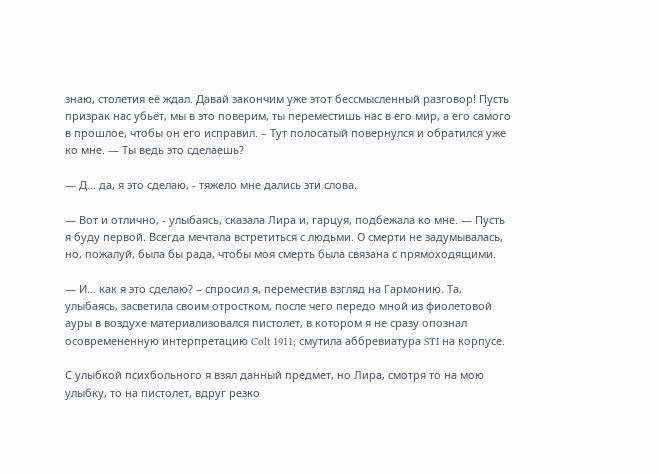знаю, столетия её ждал. Давай закончим уже этот бессмысленный разговор! Пусть призрак нас убьёт, мы в это поверим, ты переместишь нас в его мир, а его самого в прошлое, чтобы он его исправил. – Тут полосатый повернулся и обратился уже ко мне. — Ты ведь это сделаешь?

— Д... да, я это сделаю, - тяжело мне дались эти слова.

— Вот и отлично, - улыбаясь, сказала Лира и, гарцуя, подбежала ко мне. — Пусть я буду первой. Всегда мечтала встретиться с людьми. О смерти не задумывалась, но, пожалуй, была бы рада, чтобы моя смерть была связана с прямоходящими.

— И… как я это сделаю? – спросил я, переместив взгляд на Гармонию. Та, улыбаясь, засветила своим отростком, после чего передо мной из фиолетовой ауры в воздухе материализовался пистолет, в котором я не сразу опознал осовремененную интерпретацию Colt 1911; смутила аббревиатура STI на корпусе.

С улыбкой психбольного я взял данный предмет, но Лира, смотря то на мою улыбку, то на пистолет, вдруг резко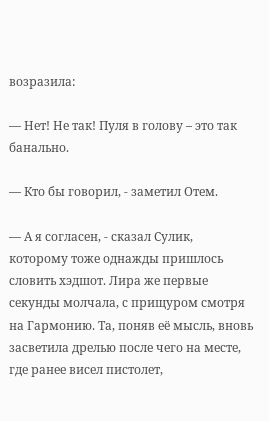возразила:

— Нет! Не так! Пуля в голову – это так банально.

— Кто бы говорил, - заметил Отем.

— А я согласен, - сказал Сулик, которому тоже однажды пришлось словить хэдшот. Лира же первые секунды молчала, с прищуром смотря на Гармонию. Та, поняв её мысль, вновь засветила дрелью после чего на месте, где ранее висел пистолет,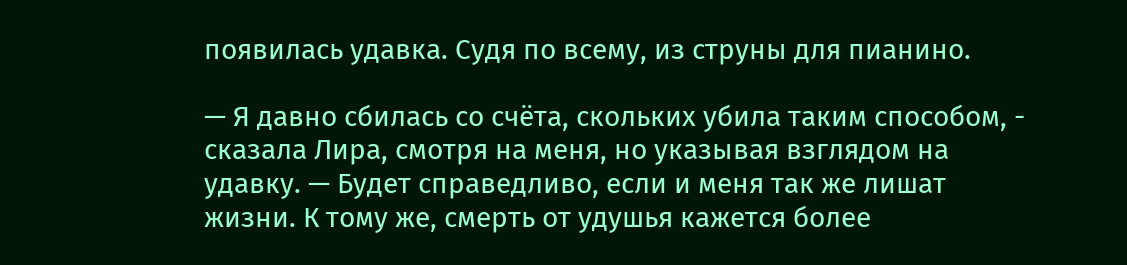появилась удавка. Судя по всему, из струны для пианино.

— Я давно сбилась со счёта, скольких убила таким способом, - сказала Лира, смотря на меня, но указывая взглядом на удавку. — Будет справедливо, если и меня так же лишат жизни. К тому же, смерть от удушья кажется более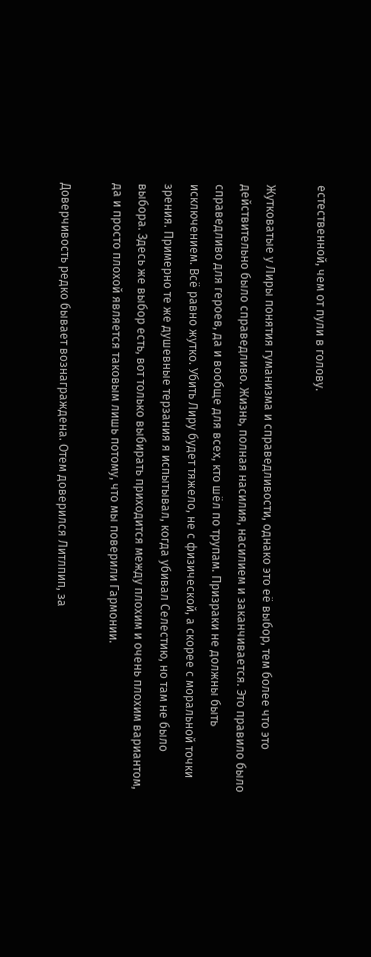естественной, чем от пули в голову.

Жутковатые у Лиры понятия гуманизма и справедливости, однако это её выбор, тем более что это действительно было справедливо. Жизнь, полная насилия, насилием и заканчивается. Это правило было справедливо для героев, да и вообще для всех, кто шёл по трупам. Призраки не должны быть исключением. Всё равно жутко. Убить Лиру будет тяжело, не с физической, а скорее с моральной точки зрения. Примерно те же душевные терзания я испытывал, когда убивал Селестию, но там не было выбора. Здесь же выбор есть, вот только выбирать приходится между плохим и очень плохим вариантом, да и просто плохой является таковым лишь потому, что мы поверили Гармонии.

Доверчивость редко бывает вознаграждена. Отем доверился Литлпип, за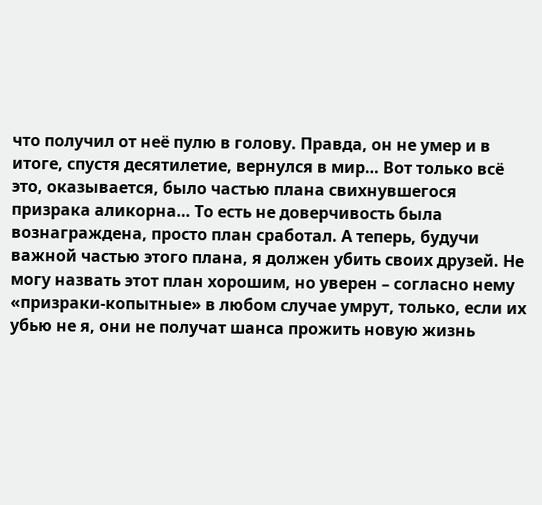что получил от неё пулю в голову. Правда, он не умер и в итоге, спустя десятилетие, вернулся в мир… Вот только всё это, оказывается, было частью плана свихнувшегося призрака аликорна… То есть не доверчивость была вознаграждена, просто план сработал. А теперь, будучи важной частью этого плана, я должен убить своих друзей. Не могу назвать этот план хорошим, но уверен – согласно нему «призраки-копытные» в любом случае умрут, только, если их убью не я, они не получат шанса прожить новую жизнь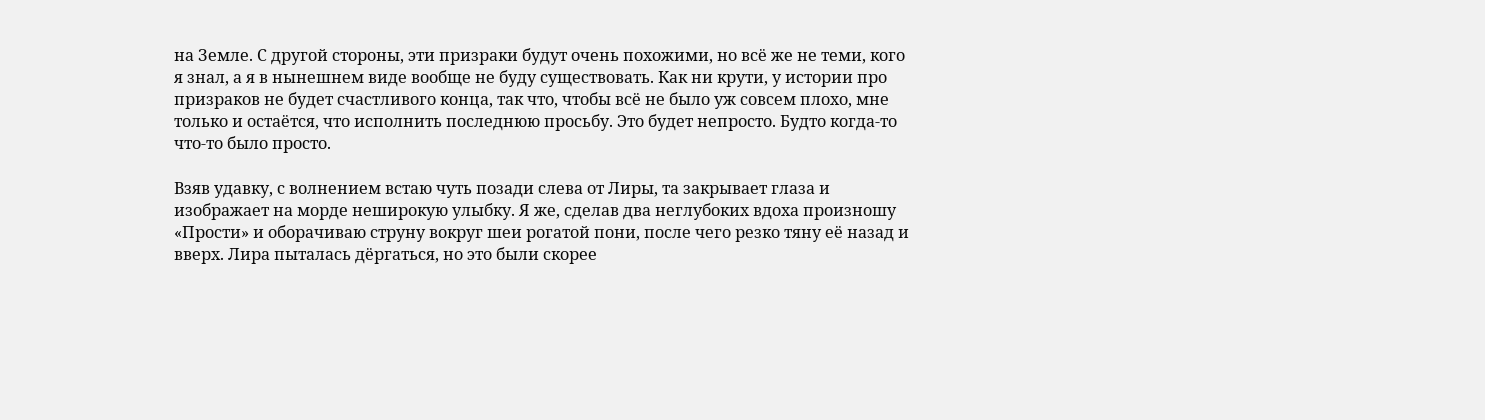на Земле. С другой стороны, эти призраки будут очень похожими, но всё же не теми, кого я знал, а я в нынешнем виде вообще не буду существовать. Как ни крути, у истории про призраков не будет счастливого конца, так что, чтобы всё не было уж совсем плохо, мне только и остаётся, что исполнить последнюю просьбу. Это будет непросто. Будто когда-то что-то было просто.

Взяв удавку, с волнением встаю чуть позади слева от Лиры, та закрывает глаза и изображает на морде неширокую улыбку. Я же, сделав два неглубоких вдоха произношу «Прости» и оборачиваю струну вокруг шеи рогатой пони, после чего резко тяну её назад и вверх. Лира пыталась дёргаться, но это были скорее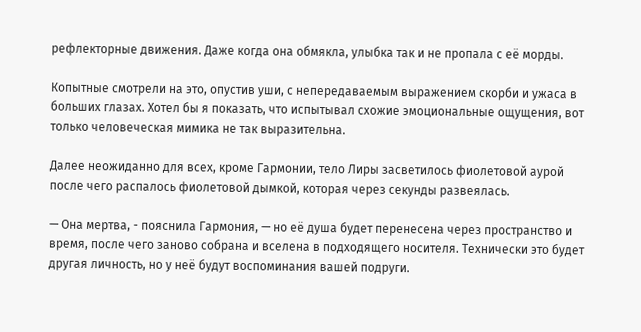рефлекторные движения. Даже когда она обмякла, улыбка так и не пропала с её морды.

Копытные смотрели на это, опустив уши, с непередаваемым выражением скорби и ужаса в больших глазах. Хотел бы я показать, что испытывал схожие эмоциональные ощущения, вот только человеческая мимика не так выразительна.

Далее неожиданно для всех, кроме Гармонии, тело Лиры засветилось фиолетовой аурой после чего распалось фиолетовой дымкой, которая через секунды развеялась.

— Она мертва, - пояснила Гармония, — но её душа будет перенесена через пространство и время, после чего заново собрана и вселена в подходящего носителя. Технически это будет другая личность, но у неё будут воспоминания вашей подруги.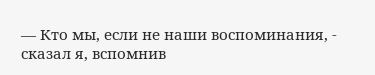— Кто мы, если не наши воспоминания, - сказал я, вспомнив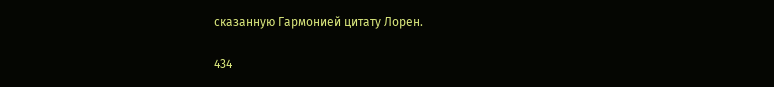сказанную Гармонией цитату Лорен.

434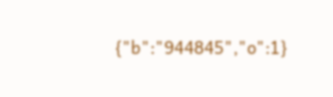{"b":"944845","o":1}